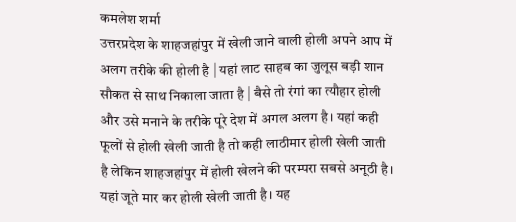कमलेश शर्मा
उत्तरप्रदेश के शाहजहांपुर में खेली जाने वाली होली अपने आप में अलग तरीके की होली है | यहां लाट साहब का जुलूस बड़ी शान सौकत से साथ निकाला जाता है | बैसे तो रंगां का त्यौहार होली और उसे मनाने के तरीके पूरे देश में अगल अलग है। यहां कही फूलों से होली खेली जाती है तो कही लाठीमार होली खेली जाती है लेकिन शाहजहांपुर में होली खेलने की परम्परा सबसे अनूठी है। यहां जूते मार कर होली खेली जाती है। यह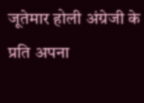जूतेमार होली अंग्रेजी के प्रति अपना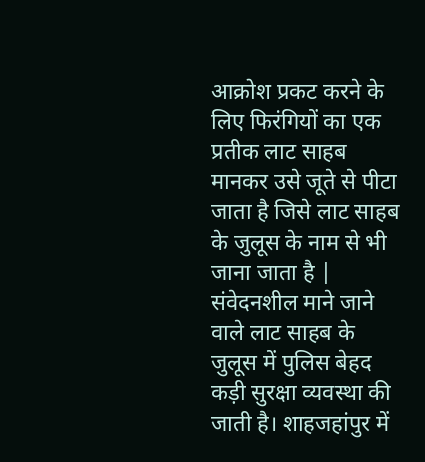आक्रोश प्रकट करने के लिए फिरंगियों का एक प्रतीक लाट साहब मानकर उसे जूते से पीटा जाता है जिसे लाट साहब के जुलूस के नाम से भी जाना जाता है | संवेदनशील माने जाने वाले लाट साहब के जुलूस में पुलिस बेहद कड़ी सुरक्षा व्यवस्था की जाती है। शाहजहांपुर में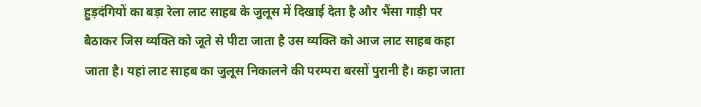हुड़दंगियों का बड़ा रेला लाट साहब के जुलूस में दिखाई देता है और भैंसा गाड़ी पर बैठाकर जिस व्यक्ति को जूते से पीटा जाता है उस व्यक्ति को आज लाट साहब कहा जाता है। यहां लाट साहब का जुलूस निकालने की परम्परा बरसों पुरानी है। कहा जाता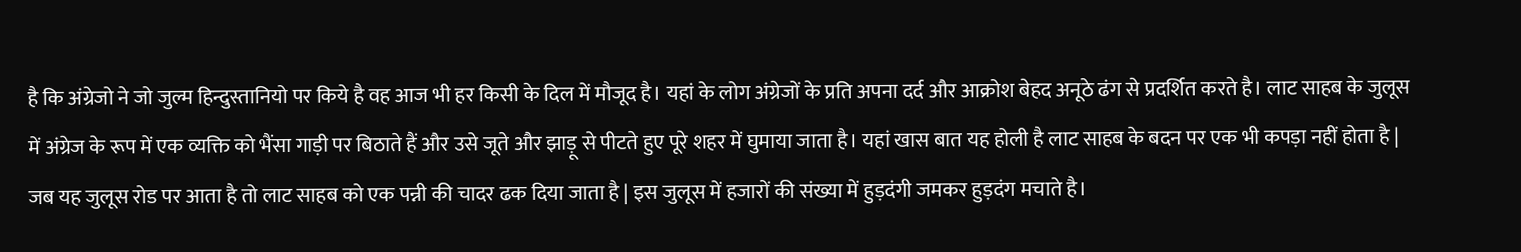है कि अंग्रेजो ने जो जुल्म हिन्दुस्तानियो पर किये है वह आज भी हर किसी के दिल में मौजूद है। यहां के लोग अंग्रेजों के प्रति अपना दर्द और आक्रोश बेहद अनूठे ढंग से प्रदर्शित करते है। लाट साहब के जुलूस में अंग्रेज के रूप में एक व्यक्ति को भैंसा गाड़ी पर बिठाते हैं और उसे जूते और झाड़ू से पीटते हुए पूरे शहर में घुमाया जाता है। यहां खास बात यह होली है लाट साहब के बदन पर एक भी कपड़ा नहीं होता है | जब यह जुलूस रोड पर आता है तो लाट साहब को एक पन्नी की चादर ढक दिया जाता है | इस जुलूस में हजारों की संख्या में हुड़दंगी जमकर हुड़दंग मचाते है।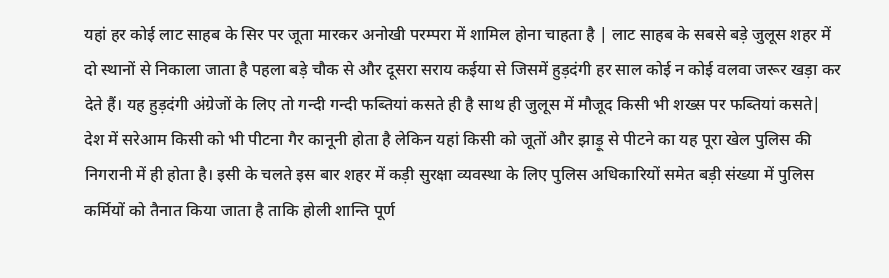यहां हर कोई लाट साहब के सिर पर जूता मारकर अनोखी परम्परा में शामिल होना चाहता है | लाट साहब के सबसे बड़े जुलूस शहर में दो स्थानों से निकाला जाता है पहला बड़े चौक से और दूसरा सराय कईया से जिसमें हुड़दंगी हर साल कोई न कोई वलवा जरूर खड़ा कर देते हैं। यह हुड़दंगी अंग्रेजों के लिए तो गन्दी गन्दी फब्तियां कसते ही है साथ ही जुलूस में मौजूद किसी भी शख्स पर फब्तियां कसते| देश में सरेआम किसी को भी पीटना गैर कानूनी होता है लेकिन यहां किसी को जूतों और झाड़ू से पीटने का यह पूरा खेल पुलिस की निगरानी में ही होता है। इसी के चलते इस बार शहर में कड़ी सुरक्षा व्यवस्था के लिए पुलिस अधिकारियों समेत बड़ी संख्या में पुलिस कर्मियों को तैनात किया जाता है ताकि होली शान्ति पूर्ण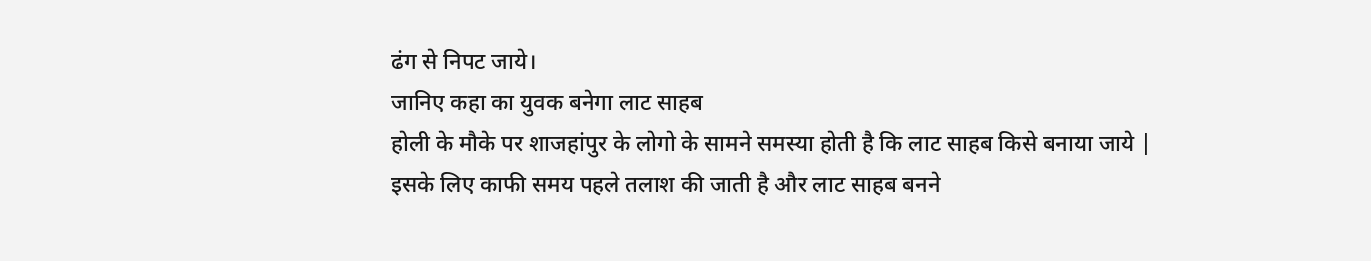ढंग से निपट जाये।
जानिए कहा का युवक बनेगा लाट साहब
होली के मौके पर शाजहांपुर के लोगो के सामने समस्या होती है कि लाट साहब किसे बनाया जाये | इसके लिए काफी समय पहले तलाश की जाती है और लाट साहब बनने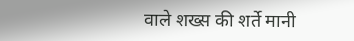वाले शख्स की शर्ते मानी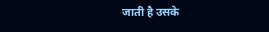जाती है उसके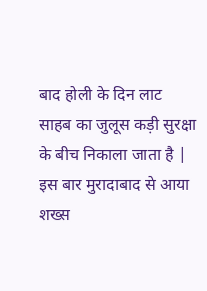बाद होली के दिन लाट साहब का जुलूस कड़ी सुरक्षा के बीच निकाला जाता है | इस बार मुरादाबाद से आया शख्स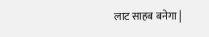लाट साहब बनेगा |